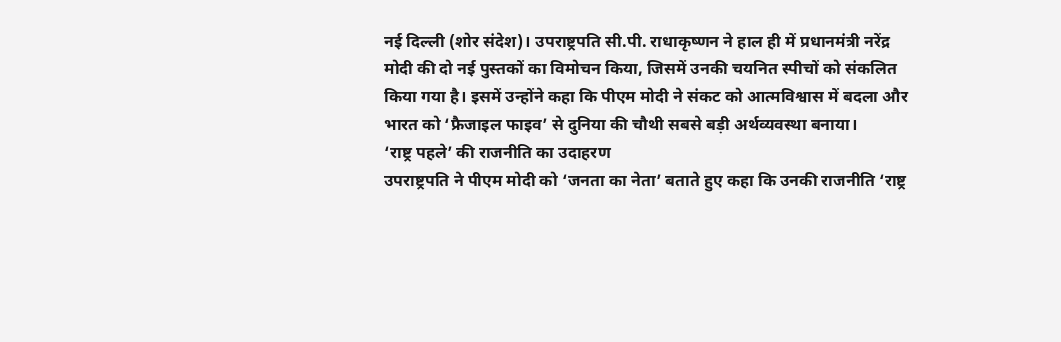नई दिल्ली (शोर संदेश)। उपराष्ट्रपति सी.पी. राधाकृष्णन ने हाल ही में प्रधानमंत्री नरेंद्र मोदी की दो नई पुस्तकों का विमोचन किया, जिसमें उनकी चयनित स्पीचों को संकलित किया गया है। इसमें उन्होंने कहा कि पीएम मोदी ने संकट को आत्मविश्वास में बदला और भारत को ‘फ्रैजाइल फाइव’ से दुनिया की चौथी सबसे बड़ी अर्थव्यवस्था बनाया।
‘राष्ट्र पहले’ की राजनीति का उदाहरण
उपराष्ट्रपति ने पीएम मोदी को ‘जनता का नेता’ बताते हुए कहा कि उनकी राजनीति ‘राष्ट्र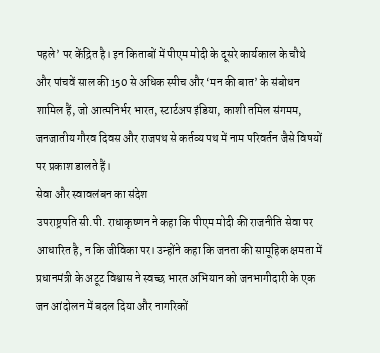पहले’ पर केंद्रित है। इन किताबों में पीएम मोदी के दूसरे कार्यकाल के चौथे और पांचवें साल की 150 से अधिक स्पीच और ‘मन की बात’ के संबोधन शामिल हैं, जो आत्मनिर्भर भारत, स्टार्टअप इंडिया, काशी तमिल संगमम, जनजातीय गौरव दिवस और राजपथ से कर्तव्य पथ में नाम परिवर्तन जैसे विषयों पर प्रकाश डालते हैं।
सेवा और स्वावलंबन का संदेश
उपराष्ट्रपति सी.पी. राधाकृष्णन ने कहा कि पीएम मोदी की राजनीति सेवा पर आधारित है, न कि जीविका पर। उन्होंने कहा कि जनता की सामूहिक क्षमता में प्रधानमंत्री के अटूट विश्वास ने स्वच्छ भारत अभियान को जनभागीदारी के एक जन आंदोलन में बदल दिया और नागरिकों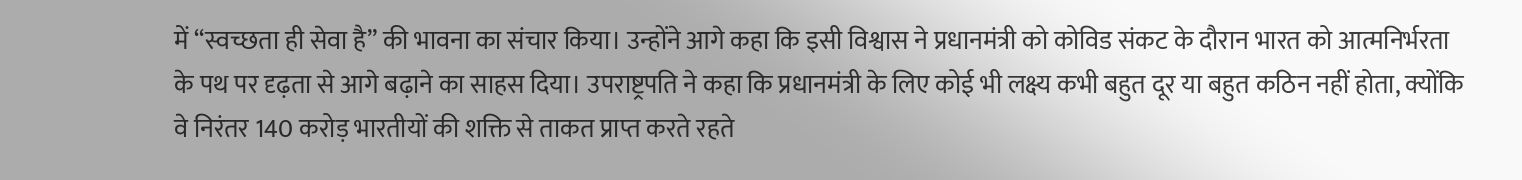में “स्वच्छता ही सेवा है” की भावना का संचार किया। उन्होंने आगे कहा कि इसी विश्वास ने प्रधानमंत्री को कोविड संकट के दौरान भारत को आत्मनिर्भरता के पथ पर दृढ़ता से आगे बढ़ाने का साहस दिया। उपराष्ट्रपति ने कहा कि प्रधानमंत्री के लिए कोई भी लक्ष्य कभी बहुत दूर या बहुत कठिन नहीं होता, क्योंकि वे निरंतर 140 करोड़ भारतीयों की शक्ति से ताकत प्राप्त करते रहते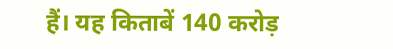हैं। यह किताबें 140 करोड़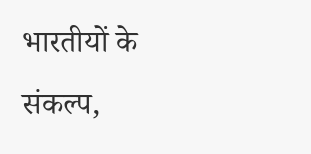भारतीयों के संकल्प,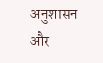अनुशासन और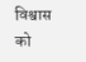विश्वास को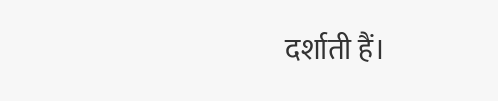दर्शाती हैं।